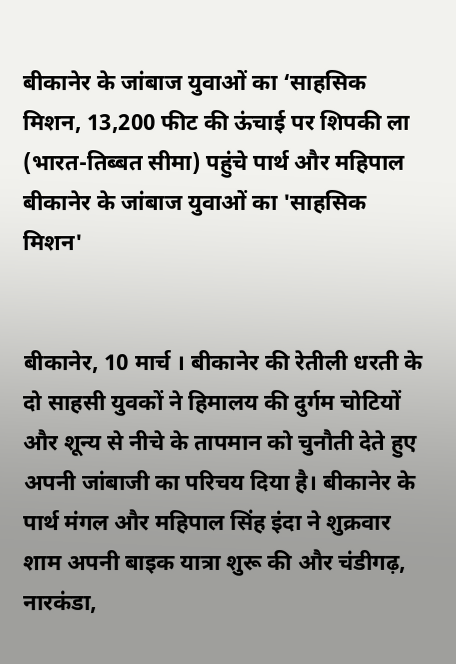बीकानेर के जांबाज युवाओं का ‘साहसिक मिशन, 13,200 फीट की ऊंचाई पर शिपकी ला (भारत-तिब्बत सीमा) पहुंचे पार्थ और महिपाल
बीकानेर के जांबाज युवाओं का 'साहसिक मिशन'


बीकानेर, 10 मार्च । बीकानेर की रेतीली धरती के दो साहसी युवकों ने हिमालय की दुर्गम चोटियों और शून्य से नीचे के तापमान को चुनौती देते हुए अपनी जांबाजी का परिचय दिया है। बीकानेर के पार्थ मंगल और महिपाल सिंह इंदा ने शुक्रवार शाम अपनी बाइक यात्रा शुरू की और चंडीगढ़, नारकंडा,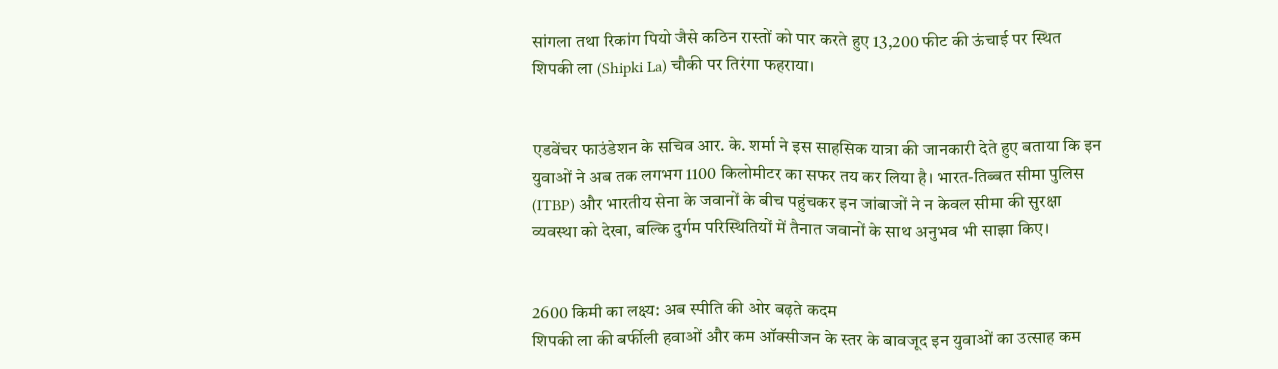सांगला तथा रिकांग पियो जैसे कठिन रास्तों को पार करते हुए 13,200 फीट की ऊंचाई पर स्थित शिपकी ला (Shipki La) चौकी पर तिरंगा फहराया।


एडवेंचर फाउंडेशन के सचिव आर. के. शर्मा ने इस साहसिक यात्रा की जानकारी देते हुए बताया कि इन युवाओं ने अब तक लगभग 1100 किलोमीटर का सफर तय कर लिया है। भारत-तिब्बत सीमा पुलिस (ITBP) और भारतीय सेना के जवानों के बीच पहुंचकर इन जांबाजों ने न केवल सीमा की सुरक्षा व्यवस्था को देखा, बल्कि दुर्गम परिस्थितियों में तैनात जवानों के साथ अनुभव भी साझा किए।


2600 किमी का लक्ष्य: अब स्पीति की ओर बढ़ते कदम
शिपकी ला की बर्फीली हवाओं और कम ऑक्सीजन के स्तर के बावजूद इन युवाओं का उत्साह कम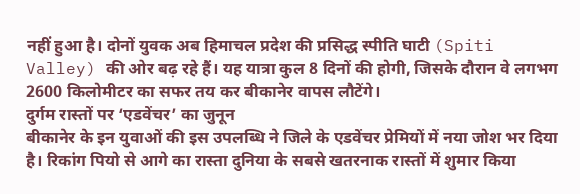नहीं हुआ है। दोनों युवक अब हिमाचल प्रदेश की प्रसिद्ध स्पीति घाटी (Spiti Valley) की ओर बढ़ रहे हैं। यह यात्रा कुल 8 दिनों की होगी, जिसके दौरान वे लगभग 2600 किलोमीटर का सफर तय कर बीकानेर वापस लौटेंगे।
दुर्गम रास्तों पर ‘एडवेंचर’ का जुनून
बीकानेर के इन युवाओं की इस उपलब्धि ने जिले के एडवेंचर प्रेमियों में नया जोश भर दिया है। रिकांग पियो से आगे का रास्ता दुनिया के सबसे खतरनाक रास्तों में शुमार किया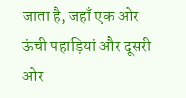जाता है, जहाँ एक ओर ऊंची पहाड़ियां और दूसरी ओर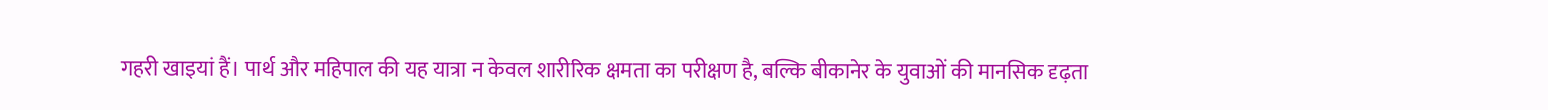गहरी खाइयां हैं। पार्थ और महिपाल की यह यात्रा न केवल शारीरिक क्षमता का परीक्षण है, बल्कि बीकानेर के युवाओं की मानसिक दृढ़ता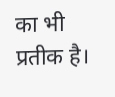का भी प्रतीक है।